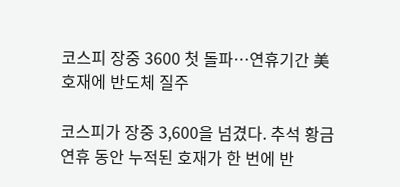코스피 장중 3600 첫 돌파…연휴기간 美 호재에 반도체 질주

코스피가 장중 3,600을 넘겼다. 추석 황금연휴 동안 누적된 호재가 한 번에 반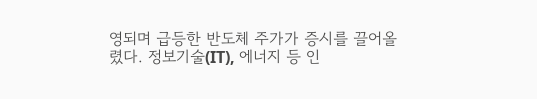영되며 급등한 반도체 주가가 증시를 끌어올렸다. 정보기술(IT), 에너지 등 인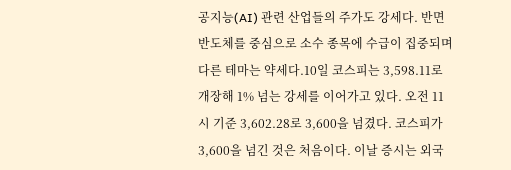공지능(AI) 관련 산업들의 주가도 강세다. 반면 반도체를 중심으로 소수 종목에 수급이 집중되며 다른 테마는 약세다.10일 코스피는 3,598.11로 개장해 1% 넘는 강세를 이어가고 있다. 오전 11시 기준 3,602.28로 3,600을 넘겼다. 코스피가 3,600을 넘긴 것은 처음이다. 이날 증시는 외국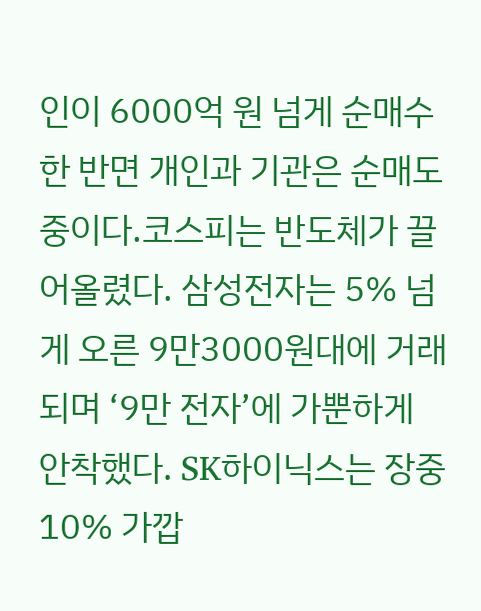인이 6000억 원 넘게 순매수한 반면 개인과 기관은 순매도 중이다.코스피는 반도체가 끌어올렸다. 삼성전자는 5% 넘게 오른 9만3000원대에 거래되며 ‘9만 전자’에 가뿐하게 안착했다. SK하이닉스는 장중 10% 가깝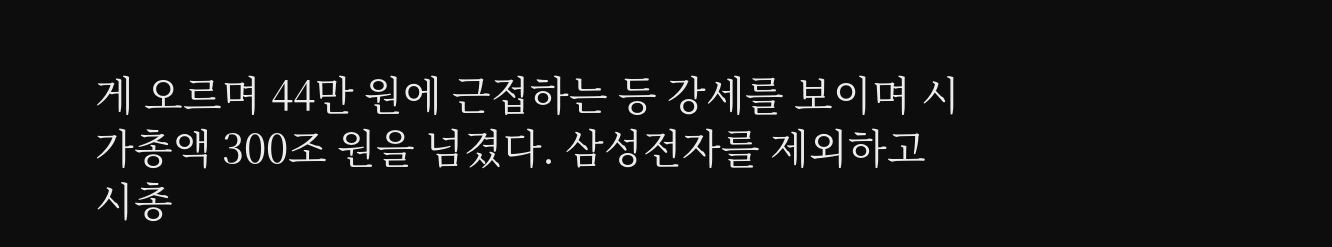게 오르며 44만 원에 근접하는 등 강세를 보이며 시가총액 300조 원을 넘겼다. 삼성전자를 제외하고 시총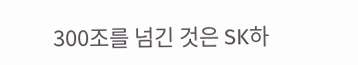300조를 넘긴 것은 SK하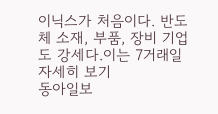이닉스가 처음이다. 반도체 소재, 부품, 장비 기업도 강세다.이는 7거래일 자세히 보기
동아일보